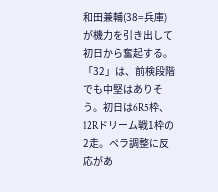和田兼輔(38=兵庫)が機力を引き出して初日から奮起する。「32」は、前検段階でも中堅はありそう。初日は6R5枠、12Rドリーム戦1枠の2走。ペラ調整に反応があ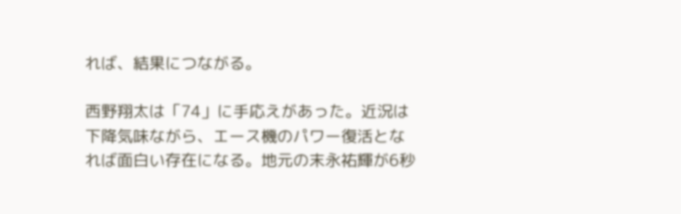れば、結果につながる。

西野翔太は「74」に手応えがあった。近況は下降気味ながら、エース機のパワー復活となれば面白い存在になる。地元の末永祐輝が6秒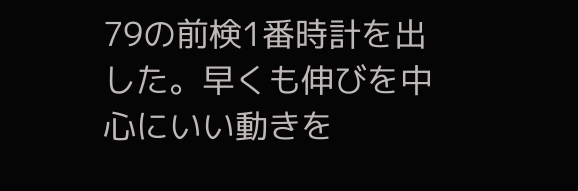79の前検1番時計を出した。早くも伸びを中心にいい動きを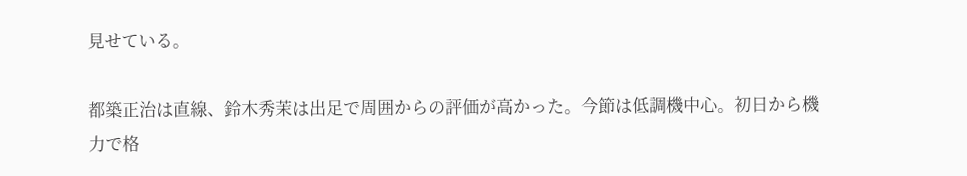見せている。

都築正治は直線、鈴木秀茉は出足で周囲からの評価が高かった。今節は低調機中心。初日から機力で格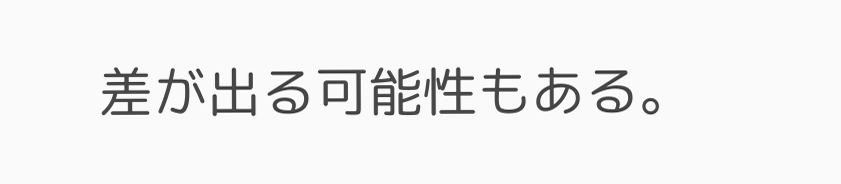差が出る可能性もある。